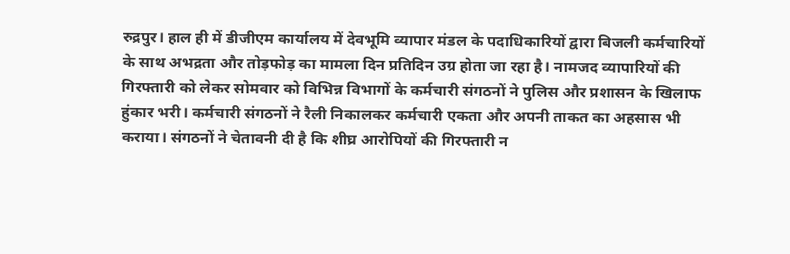रुद्रपुर। हाल ही में डीजीएम कार्यालय में देवभूमि व्यापार मंडल के पदाधिकारियों द्वारा बिजली कर्मचारियों के साथ अभद्रता और तोड़फोड़ का मामला दिन प्रतिदिन उग्र होता जा रहा है। नामजद व्यापारियों की गिरफ्तारी को लेकर सोमवार को विभिन्न विभागों के कर्मचारी संगठनों ने पुलिस और प्रशासन के खिलाफ हुंकार भरी। कर्मचारी संगठनों ने रैली निकालकर कर्मचारी एकता और अपनी ताकत का अहसास भी कराया। संगठनों ने चेतावनी दी है कि शीघ्र आरोपियों की गिरफ्तारी न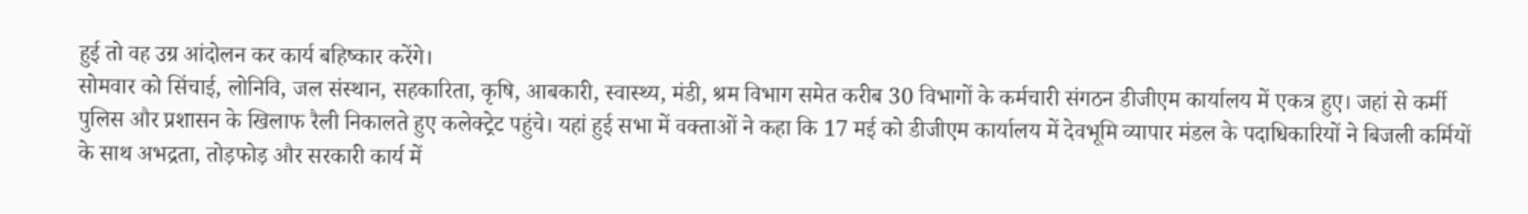हुई तो वह उग्र आंदोलन कर कार्य बहिष्कार करेंगे।
सोमवार को सिंचाई, लोनिवि, जल संस्थान, सहकारिता, कृषि, आबकारी, स्वास्थ्य, मंडी, श्रम विभाग समेत करीब 30 विभागों के कर्मचारी संगठन डीजीएम कार्यालय में एकत्र हुए। जहां से कर्मी पुलिस और प्रशासन के खिलाफ रैली निकालते हुए कलेक्ट्रेट पहुंचे। यहां हुई सभा में वक्ताओं ने कहा कि 17 मई को डीजीएम कार्यालय में देवभूमि व्यापार मंडल के पदाधिकारियों ने बिजली कर्मियों के साथ अभद्रता, तोड़फोड़ और सरकारी कार्य में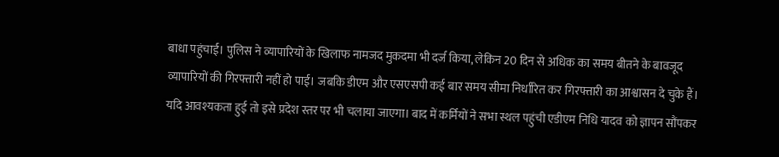बाधा पहुंचाई। पुलिस ने व्यापारियों के खिलाफ नामजद मुकदमा भी दर्ज किया, लेकिन 20 दिन से अधिक का समय बीतने के बावजूद व्यापारियों की गिरफ्तारी नहीं हो पाई। जबकि डीएम और एसएसपी कई बार समय सीमा निर्धारित कर गिरफ्तारी का आश्वासन दे चुके हैं। यदि आवश्यकता हुई तो इसे प्रदेश स्तर पर भी चलाया जाएगा। बाद में कर्मियों ने सभा स्थल पहुंची एडीएम निधि यादव को ज्ञापन सौंपकर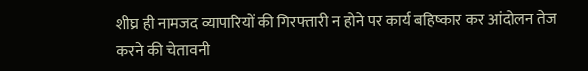शीघ्र ही नामजद व्यापारियों की गिरफ्तारी न होने पर कार्य बहिष्कार कर आंदोलन तेज करने की चेतावनी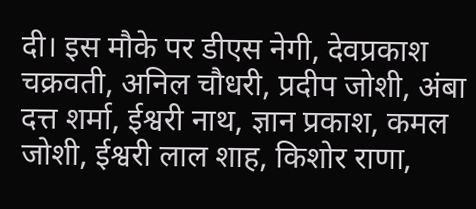दी। इस मौके पर डीएस नेगी, देवप्रकाश चक्रवती, अनिल चौधरी, प्रदीप जोशी, अंबा दत्त शर्मा, ईश्वरी नाथ, ज्ञान प्रकाश, कमल जोशी, ईश्वरी लाल शाह, किशोर राणा,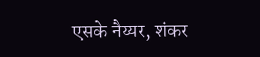एसके नैय्यर, शंकर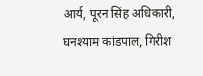आर्य, पूरन सिंह अधिकारी, घनश्याम कांडपाल, गिरीश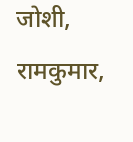जोशी, रामकुमार,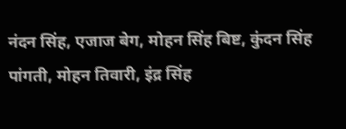नंदन सिंह, एजाज बेग, मोहन सिंह बिष्ट, कुंदन सिंह पांगती, मोहन तिवारी, इंद्र सिंह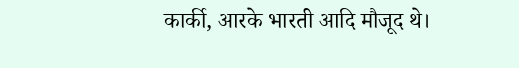कार्की, आरके भारती आदि मौजूद थे।